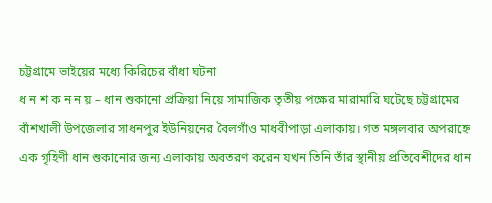চট্টগ্রামে ভাইয়ের মধ্যে কিরিচের বাঁধা ঘটনা
ধ ন শ ক ন ন য় – ধান শুকানো প্রক্রিয়া নিয়ে সামাজিক তৃতীয় পক্ষের মারামারি ঘটেছে চট্টগ্রামের বাঁশখালী উপজেলার সাধনপুর ইউনিয়নের বৈলগাঁও মাধবীপাড়া এলাকায়। গত মঙ্গলবার অপরাহ্নে এক গৃহিণী ধান শুকানোর জন্য এলাকায় অবতরণ করেন যখন তিনি তাঁর স্থানীয় প্রতিবেশীদের ধান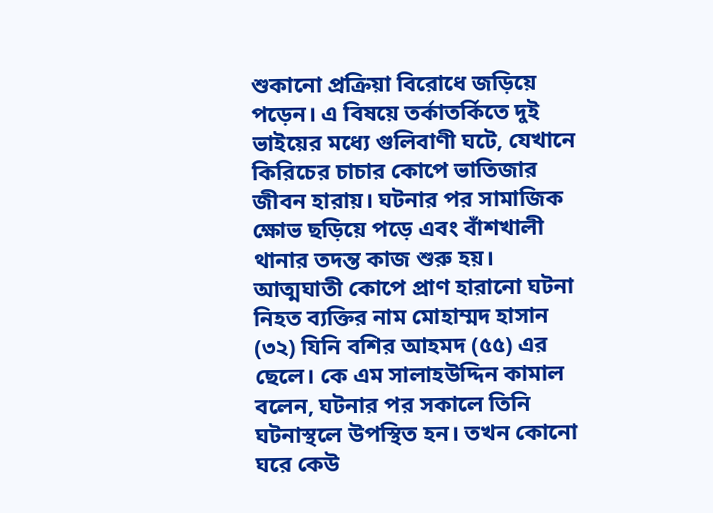শুকানো প্রক্রিয়া বিরোধে জড়িয়ে পড়েন। এ বিষয়ে তর্কাতর্কিতে দুই ভাইয়ের মধ্যে গুলিবাণী ঘটে, যেখানে কিরিচের চাচার কোপে ভাতিজার জীবন হারায়। ঘটনার পর সামাজিক ক্ষোভ ছড়িয়ে পড়ে এবং বাঁশখালী থানার তদন্ত কাজ শুরু হয়।
আত্মঘাতী কোপে প্রাণ হারানো ঘটনা
নিহত ব্যক্তির নাম মোহাম্মদ হাসান (৩২) যিনি বশির আহমদ (৫৫) এর ছেলে। কে এম সালাহউদ্দিন কামাল বলেন, ঘটনার পর সকালে তিনি ঘটনাস্থলে উপস্থিত হন। তখন কোনো ঘরে কেউ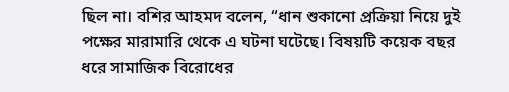ছিল না। বশির আহমদ বলেন, “ধান শুকানো প্রক্রিয়া নিয়ে দুই পক্ষের মারামারি থেকে এ ঘটনা ঘটেছে। বিষয়টি কয়েক বছর ধরে সামাজিক বিরোধের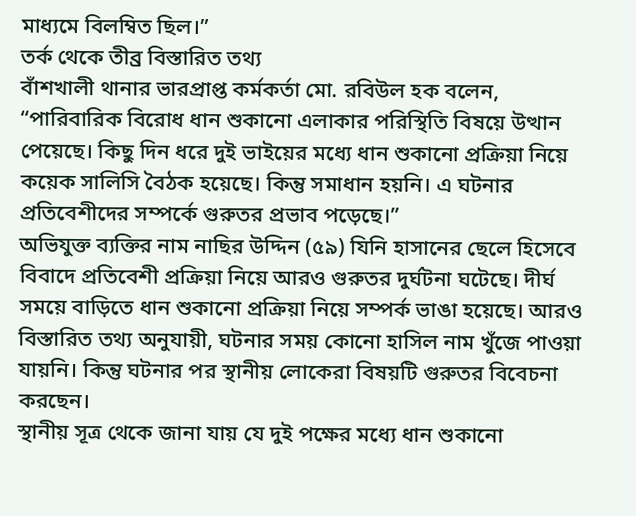মাধ্যমে বিলম্বিত ছিল।”
তর্ক থেকে তীব্র বিস্তারিত তথ্য
বাঁশখালী থানার ভারপ্রাপ্ত কর্মকর্তা মো. রবিউল হক বলেন, “পারিবারিক বিরোধ ধান শুকানো এলাকার পরিস্থিতি বিষয়ে উত্থান পেয়েছে। কিছু দিন ধরে দুই ভাইয়ের মধ্যে ধান শুকানো প্রক্রিয়া নিয়ে কয়েক সালিসি বৈঠক হয়েছে। কিন্তু সমাধান হয়নি। এ ঘটনার প্রতিবেশীদের সম্পর্কে গুরুতর প্রভাব পড়েছে।”
অভিযুক্ত ব্যক্তির নাম নাছির উদ্দিন (৫৯) যিনি হাসানের ছেলে হিসেবে বিবাদে প্রতিবেশী প্রক্রিয়া নিয়ে আরও গুরুতর দুর্ঘটনা ঘটেছে। দীর্ঘ সময়ে বাড়িতে ধান শুকানো প্রক্রিয়া নিয়ে সম্পর্ক ভাঙা হয়েছে। আরও বিস্তারিত তথ্য অনুযায়ী, ঘটনার সময় কোনো হাসিল নাম খুঁজে পাওয়া যায়নি। কিন্তু ঘটনার পর স্থানীয় লোকেরা বিষয়টি গুরুতর বিবেচনা করছেন।
স্থানীয় সূত্র থেকে জানা যায় যে দুই পক্ষের মধ্যে ধান শুকানো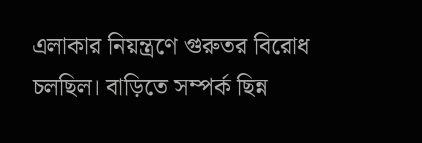এলাকার নিয়ন্ত্রণে গুরুতর বিরোধ চলছিল। বাড়িতে সম্পর্ক ছিন্ন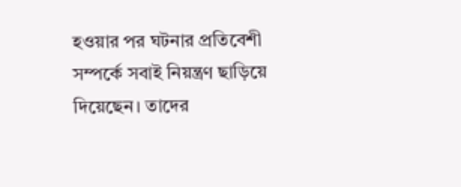হওয়ার পর ঘটনার প্রতিবেশী সম্পর্কে সবাই নিয়ন্ত্রণ ছাড়িয়ে দিয়েছেন। তাদের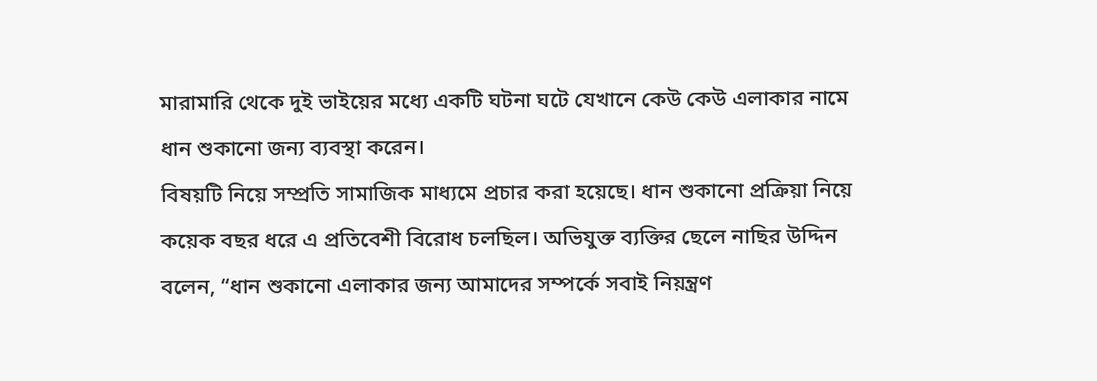মারামারি থেকে দুই ভাইয়ের মধ্যে একটি ঘটনা ঘটে যেখানে কেউ কেউ এলাকার নামে ধান শুকানো জন্য ব্যবস্থা করেন।
বিষয়টি নিয়ে সম্প্রতি সামাজিক মাধ্যমে প্রচার করা হয়েছে। ধান শুকানো প্রক্রিয়া নিয়ে কয়েক বছর ধরে এ প্রতিবেশী বিরোধ চলছিল। অভিযুক্ত ব্যক্তির ছেলে নাছির উদ্দিন বলেন, “ধান শুকানো এলাকার জন্য আমাদের সম্পর্কে সবাই নিয়ন্ত্রণ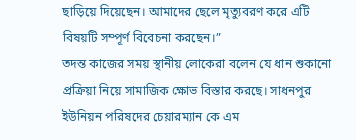ছাড়িয়ে দিয়েছেন। আমাদের ছেলে মৃত্যুবরণ করে এটি বিষয়টি সম্পূর্ণ বিবেচনা করছেন।”
তদন্ত কাজের সময় স্থানীয় লোকেরা বলেন যে ধান শুকানো প্রক্রিয়া নিয়ে সামাজিক ক্ষোভ বিস্তার করছে। সাধনপুর ইউনিয়ন পরিষদের চেয়ারম্যান কে এম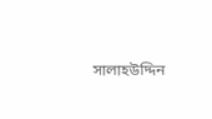সালাহউদ্দিন